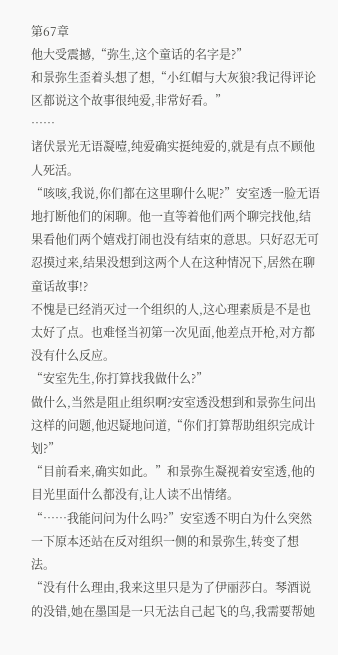第67章
他大受震撼,“弥生,这个童话的名字是?”
和景弥生歪着头想了想,“小红帽与大灰狼?我记得评论区都说这个故事很纯爱,非常好看。”
……
诸伏景光无语凝噎,纯爱确实挺纯爱的,就是有点不顾他人死活。
“咳咳,我说,你们都在这里聊什么呢?”安室透一脸无语地打断他们的闲聊。他一直等着他们两个聊完找他,结果看他们两个嬉戏打闹也没有结束的意思。只好忍无可忍摸过来,结果没想到这两个人在这种情况下,居然在聊童话故事!?
不愧是已经消灭过一个组织的人,这心理素质是不是也太好了点。也难怪当初第一次见面,他差点开枪,对方都没有什么反应。
“安室先生,你打算找我做什么?”
做什么,当然是阻止组织啊?安室透没想到和景弥生问出这样的问题,他迟疑地问道,“你们打算帮助组织完成计划?”
“目前看来,确实如此。”和景弥生凝视着安室透,他的目光里面什么都没有,让人读不出情绪。
“……我能问问为什么吗?”安室透不明白为什么突然一下原本还站在反对组织一侧的和景弥生,转变了想法。
“没有什么理由,我来这里只是为了伊丽莎白。琴酒说的没错,她在墨国是一只无法自己起飞的鸟,我需要帮她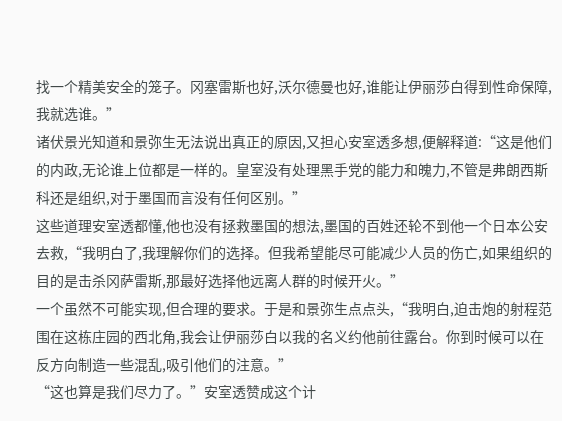找一个精美安全的笼子。冈塞雷斯也好,沃尔德曼也好,谁能让伊丽莎白得到性命保障,我就选谁。”
诸伏景光知道和景弥生无法说出真正的原因,又担心安室透多想,便解释道:“这是他们的内政,无论谁上位都是一样的。皇室没有处理黑手党的能力和魄力,不管是弗朗西斯科还是组织,对于墨国而言没有任何区别。”
这些道理安室透都懂,他也没有拯救墨国的想法,墨国的百姓还轮不到他一个日本公安去救,“我明白了,我理解你们的选择。但我希望能尽可能减少人员的伤亡,如果组织的目的是击杀冈萨雷斯,那最好选择他远离人群的时候开火。”
一个虽然不可能实现,但合理的要求。于是和景弥生点点头,“我明白,迫击炮的射程范围在这栋庄园的西北角,我会让伊丽莎白以我的名义约他前往露台。你到时候可以在反方向制造一些混乱,吸引他们的注意。”
“这也算是我们尽力了。”安室透赞成这个计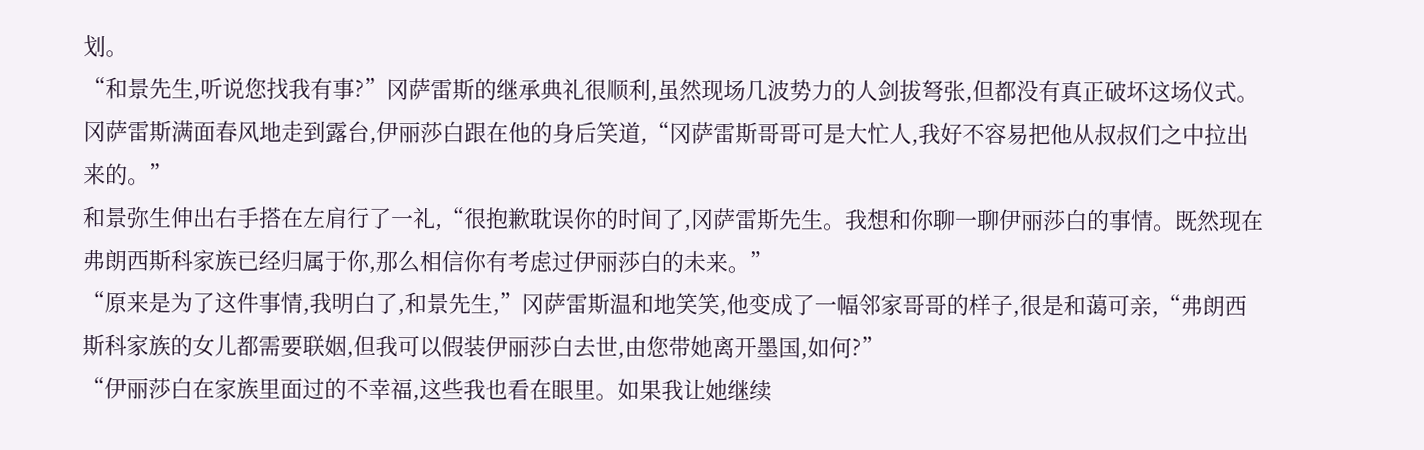划。
“和景先生,听说您找我有事?”冈萨雷斯的继承典礼很顺利,虽然现场几波势力的人剑拔弩张,但都没有真正破坏这场仪式。
冈萨雷斯满面春风地走到露台,伊丽莎白跟在他的身后笑道,“冈萨雷斯哥哥可是大忙人,我好不容易把他从叔叔们之中拉出来的。”
和景弥生伸出右手搭在左肩行了一礼,“很抱歉耽误你的时间了,冈萨雷斯先生。我想和你聊一聊伊丽莎白的事情。既然现在弗朗西斯科家族已经归属于你,那么相信你有考虑过伊丽莎白的未来。”
“原来是为了这件事情,我明白了,和景先生,”冈萨雷斯温和地笑笑,他变成了一幅邻家哥哥的样子,很是和蔼可亲,“弗朗西斯科家族的女儿都需要联姻,但我可以假装伊丽莎白去世,由您带她离开墨国,如何?”
“伊丽莎白在家族里面过的不幸福,这些我也看在眼里。如果我让她继续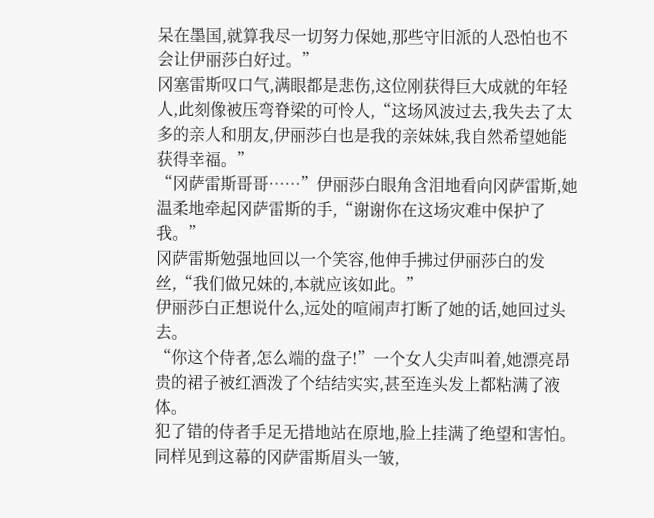呆在墨国,就算我尽一切努力保她,那些守旧派的人恐怕也不会让伊丽莎白好过。”
冈塞雷斯叹口气,满眼都是悲伤,这位刚获得巨大成就的年轻人,此刻像被压弯脊梁的可怜人,“这场风波过去,我失去了太多的亲人和朋友,伊丽莎白也是我的亲妹妹,我自然希望她能获得幸福。”
“冈萨雷斯哥哥……”伊丽莎白眼角含泪地看向冈萨雷斯,她温柔地牵起冈萨雷斯的手,“谢谢你在这场灾难中保护了我。”
冈萨雷斯勉强地回以一个笑容,他伸手拂过伊丽莎白的发丝,“我们做兄妹的,本就应该如此。”
伊丽莎白正想说什么,远处的喧闹声打断了她的话,她回过头去。
“你这个侍者,怎么端的盘子!”一个女人尖声叫着,她漂亮昂贵的裙子被红酒泼了个结结实实,甚至连头发上都粘满了液体。
犯了错的侍者手足无措地站在原地,脸上挂满了绝望和害怕。
同样见到这幕的冈萨雷斯眉头一皱,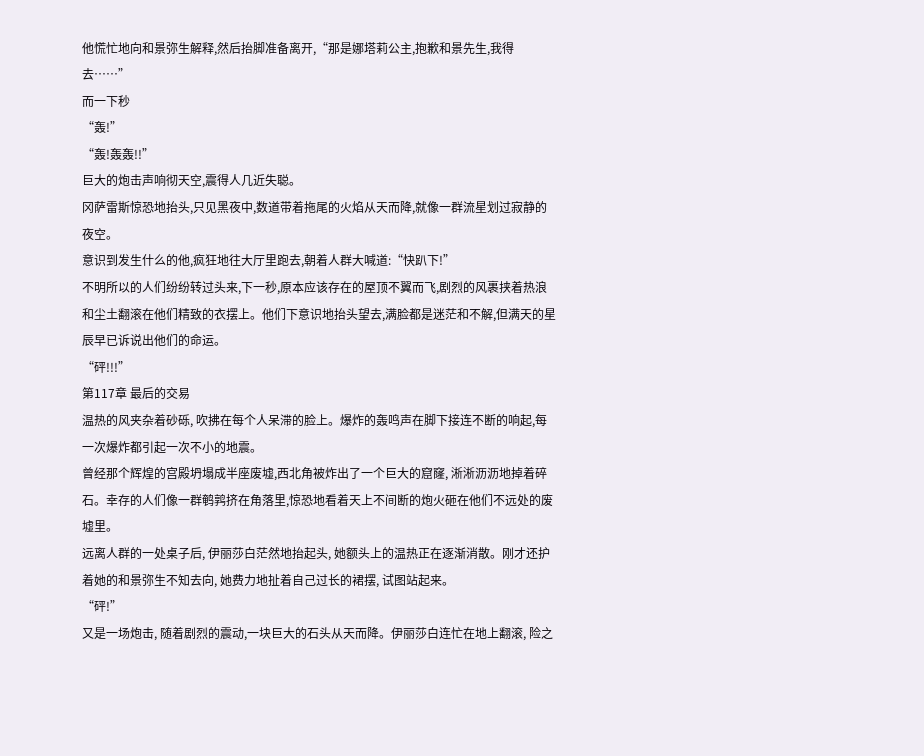他慌忙地向和景弥生解释,然后抬脚准备离开,“那是娜塔莉公主,抱歉和景先生,我得去……”
而一下秒
“轰!”
“轰!轰轰!!”
巨大的炮击声响彻天空,震得人几近失聪。
冈萨雷斯惊恐地抬头,只见黑夜中,数道带着拖尾的火焰从天而降,就像一群流星划过寂静的夜空。
意识到发生什么的他,疯狂地往大厅里跑去,朝着人群大喊道:“快趴下!”
不明所以的人们纷纷转过头来,下一秒,原本应该存在的屋顶不翼而飞,剧烈的风裹挟着热浪和尘土翻滚在他们精致的衣摆上。他们下意识地抬头望去,满脸都是迷茫和不解,但满天的星辰早已诉说出他们的命运。
“砰!!!”
第117章 最后的交易
温热的风夹杂着砂砾, 吹拂在每个人呆滞的脸上。爆炸的轰鸣声在脚下接连不断的响起,每一次爆炸都引起一次不小的地震。
曾经那个辉煌的宫殿坍塌成半座废墟,西北角被炸出了一个巨大的窟窿, 淅淅沥沥地掉着碎石。幸存的人们像一群鹌鹑挤在角落里,惊恐地看着天上不间断的炮火砸在他们不远处的废墟里。
远离人群的一处桌子后, 伊丽莎白茫然地抬起头, 她额头上的温热正在逐渐消散。刚才还护着她的和景弥生不知去向, 她费力地扯着自己过长的裙摆, 试图站起来。
“砰!”
又是一场炮击, 随着剧烈的震动,一块巨大的石头从天而降。伊丽莎白连忙在地上翻滚, 险之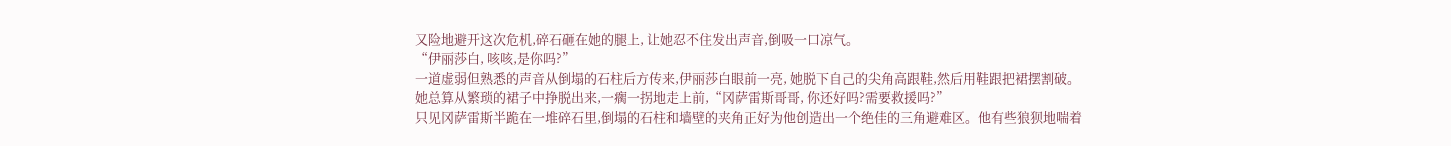又险地避开这次危机,碎石砸在她的腿上, 让她忍不住发出声音,倒吸一口凉气。
“伊丽莎白, 咳咳,是你吗?”
一道虚弱但熟悉的声音从倒塌的石柱后方传来,伊丽莎白眼前一亮, 她脱下自己的尖角高跟鞋,然后用鞋跟把裙摆割破。
她总算从繁琐的裙子中挣脱出来,一瘸一拐地走上前,“冈萨雷斯哥哥, 你还好吗?需要救援吗?”
只见冈萨雷斯半跪在一堆碎石里,倒塌的石柱和墙壁的夹角正好为他创造出一个绝佳的三角避难区。他有些狼狈地喘着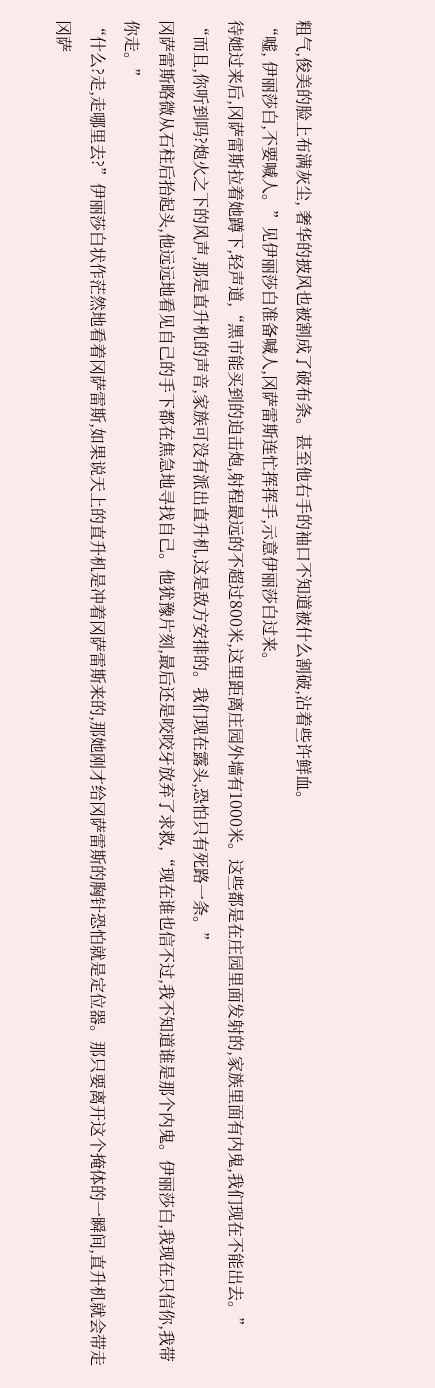粗气,俊美的脸上布满灰尘, 奢华的披风也被割成了破布条。甚至他右手的袖口不知道被什么割破,沾着些许鲜血。
“嘘, 伊丽莎白,不要喊人。”见伊丽莎白准备喊人,冈萨雷斯连忙挥挥手,示意伊丽莎白过来。
待她过来后,冈萨雷斯拉着她蹲下,轻声道,“黑市能买到的迫击炮,射程最远的不超过800米,这里距离庄园外墙有1000米。这些都是在庄园里面发射的,家族里面有内鬼,我们现在不能出去。”
“而且,你听到吗?炮火之下的风声,那是直升机的声音,家族可没有派出直升机,这是敌方安排的。我们现在露头,恐怕只有死路一条。”
冈萨雷斯略微从石柱后抬起头,他远远地看见自己的手下都在焦急地寻找自己。他犹豫片刻,最后还是咬咬牙放弃了求救,“现在谁也信不过,我不知道谁是那个内鬼。伊丽莎白,我现在只信你,我带你走。”
“什么?走,走哪里去?”伊丽莎白状作茫然地看着冈萨雷斯,如果说天上的直升机是冲着冈萨雷斯来的,那她刚才给冈萨雷斯的胸针恐怕就是定位器。那只要离开这个掩体的一瞬间,直升机就会带走冈萨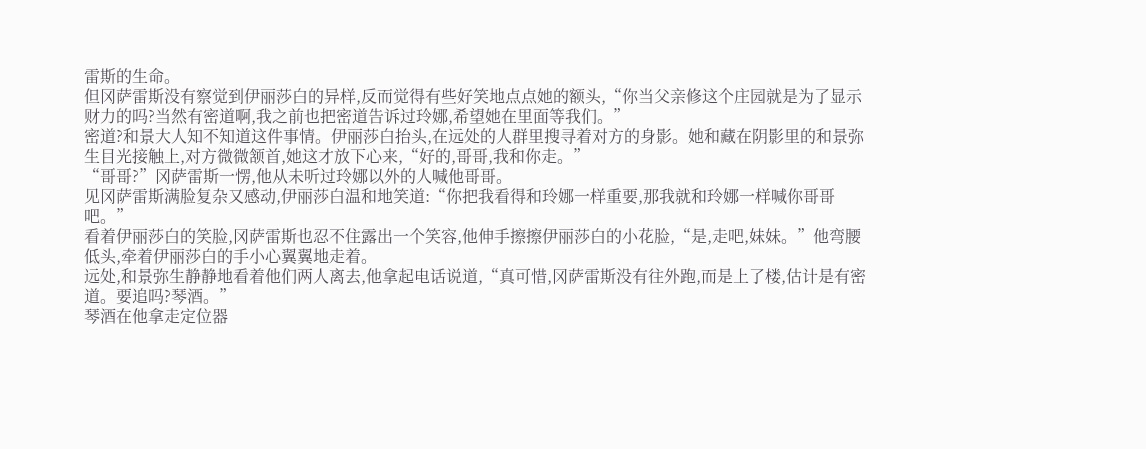雷斯的生命。
但冈萨雷斯没有察觉到伊丽莎白的异样,反而觉得有些好笑地点点她的额头,“你当父亲修这个庄园就是为了显示财力的吗?当然有密道啊,我之前也把密道告诉过玲娜,希望她在里面等我们。”
密道?和景大人知不知道这件事情。伊丽莎白抬头,在远处的人群里搜寻着对方的身影。她和藏在阴影里的和景弥生目光接触上,对方微微颔首,她这才放下心来,“好的,哥哥,我和你走。”
“哥哥?”冈萨雷斯一愣,他从未听过玲娜以外的人喊他哥哥。
见冈萨雷斯满脸复杂又感动,伊丽莎白温和地笑道:“你把我看得和玲娜一样重要,那我就和玲娜一样喊你哥哥吧。”
看着伊丽莎白的笑脸,冈萨雷斯也忍不住露出一个笑容,他伸手擦擦伊丽莎白的小花脸,“是,走吧,妹妹。”他弯腰低头,牵着伊丽莎白的手小心翼翼地走着。
远处,和景弥生静静地看着他们两人离去,他拿起电话说道,“真可惜,冈萨雷斯没有往外跑,而是上了楼,估计是有密道。要追吗?琴酒。”
琴酒在他拿走定位器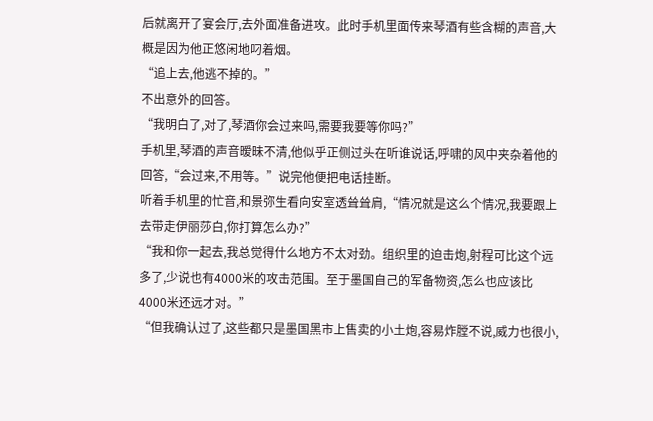后就离开了宴会厅,去外面准备进攻。此时手机里面传来琴酒有些含糊的声音,大概是因为他正悠闲地叼着烟。
“追上去,他逃不掉的。”
不出意外的回答。
“我明白了,对了,琴酒你会过来吗,需要我要等你吗?”
手机里,琴酒的声音暧昧不清,他似乎正侧过头在听谁说话,呼啸的风中夹杂着他的回答,“会过来,不用等。”说完他便把电话挂断。
听着手机里的忙音,和景弥生看向安室透耸耸肩,“情况就是这么个情况,我要跟上去带走伊丽莎白,你打算怎么办?”
“我和你一起去,我总觉得什么地方不太对劲。组织里的迫击炮,射程可比这个远多了,少说也有4000米的攻击范围。至于墨国自己的军备物资,怎么也应该比4000米还远才对。”
“但我确认过了,这些都只是墨国黑市上售卖的小土炮,容易炸膛不说,威力也很小,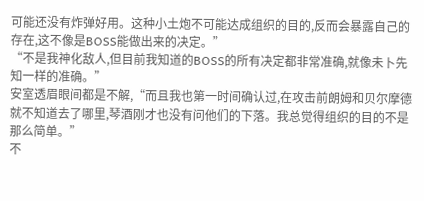可能还没有炸弹好用。这种小土炮不可能达成组织的目的,反而会暴露自己的存在,这不像是BOSS能做出来的决定。”
“不是我神化敌人,但目前我知道的BOSS的所有决定都非常准确,就像未卜先知一样的准确。”
安室透眉眼间都是不解,“而且我也第一时间确认过,在攻击前朗姆和贝尔摩德就不知道去了哪里,琴酒刚才也没有问他们的下落。我总觉得组织的目的不是那么简单。”
不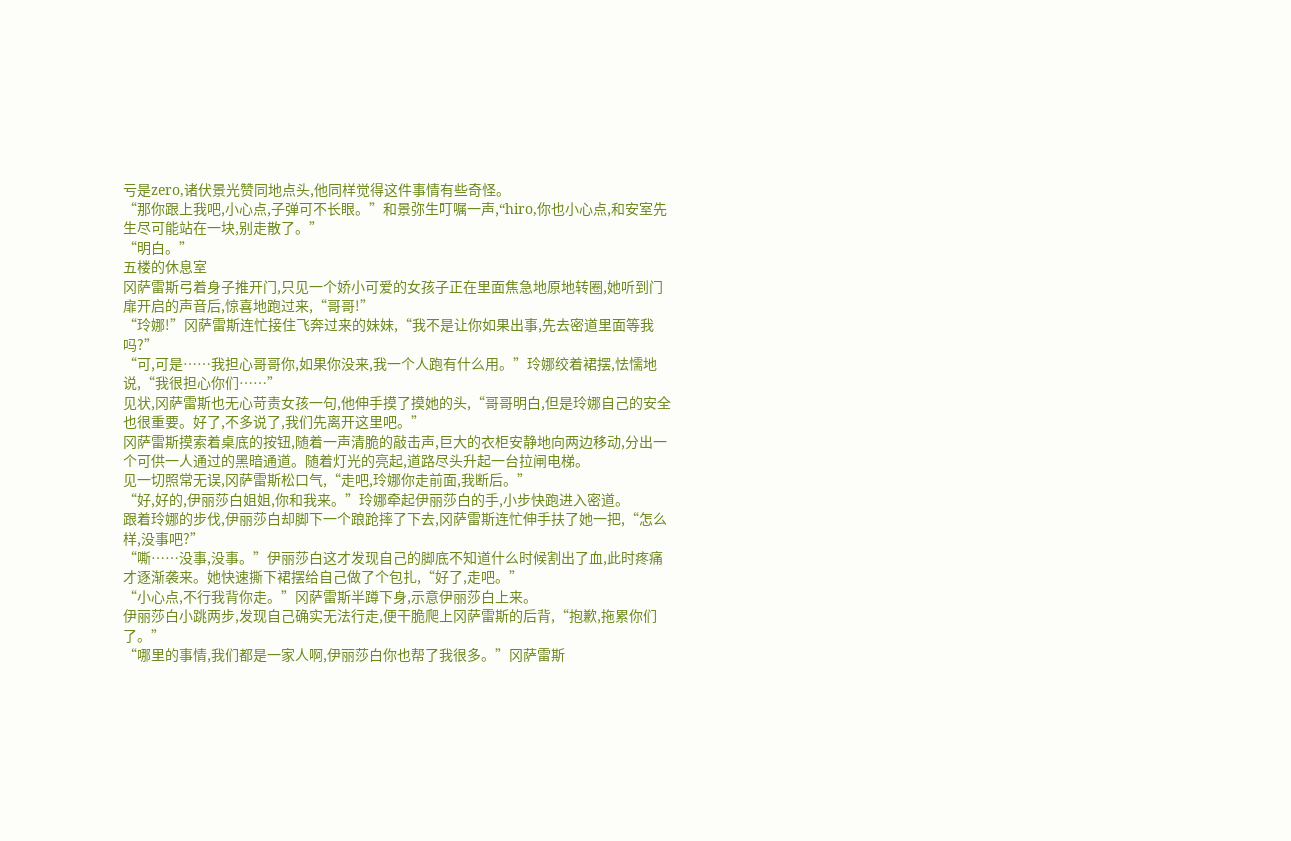亏是zero,诸伏景光赞同地点头,他同样觉得这件事情有些奇怪。
“那你跟上我吧,小心点,子弹可不长眼。”和景弥生叮嘱一声,“hiro,你也小心点,和安室先生尽可能站在一块,别走散了。”
“明白。”
五楼的休息室
冈萨雷斯弓着身子推开门,只见一个娇小可爱的女孩子正在里面焦急地原地转圈,她听到门扉开启的声音后,惊喜地跑过来,“哥哥!”
“玲娜!”冈萨雷斯连忙接住飞奔过来的妹妹,“我不是让你如果出事,先去密道里面等我吗?”
“可,可是……我担心哥哥你,如果你没来,我一个人跑有什么用。”玲娜绞着裙摆,怯懦地说,“我很担心你们……”
见状,冈萨雷斯也无心苛责女孩一句,他伸手摸了摸她的头,“哥哥明白,但是玲娜自己的安全也很重要。好了,不多说了,我们先离开这里吧。”
冈萨雷斯摸索着桌底的按钮,随着一声清脆的敲击声,巨大的衣柜安静地向两边移动,分出一个可供一人通过的黑暗通道。随着灯光的亮起,道路尽头升起一台拉闸电梯。
见一切照常无误,冈萨雷斯松口气,“走吧,玲娜你走前面,我断后。”
“好,好的,伊丽莎白姐姐,你和我来。”玲娜牵起伊丽莎白的手,小步快跑进入密道。
跟着玲娜的步伐,伊丽莎白却脚下一个踉跄摔了下去,冈萨雷斯连忙伸手扶了她一把,“怎么样,没事吧?”
“嘶……没事,没事。”伊丽莎白这才发现自己的脚底不知道什么时候割出了血,此时疼痛才逐渐袭来。她快速撕下裙摆给自己做了个包扎,“好了,走吧。”
“小心点,不行我背你走。”冈萨雷斯半蹲下身,示意伊丽莎白上来。
伊丽莎白小跳两步,发现自己确实无法行走,便干脆爬上冈萨雷斯的后背,“抱歉,拖累你们了。”
“哪里的事情,我们都是一家人啊,伊丽莎白你也帮了我很多。”冈萨雷斯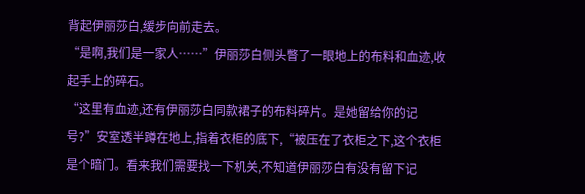背起伊丽莎白,缓步向前走去。
“是啊,我们是一家人……”伊丽莎白侧头瞥了一眼地上的布料和血迹,收起手上的碎石。
“这里有血迹,还有伊丽莎白同款裙子的布料碎片。是她留给你的记号?”安室透半蹲在地上,指着衣柜的底下,“被压在了衣柜之下,这个衣柜是个暗门。看来我们需要找一下机关,不知道伊丽莎白有没有留下记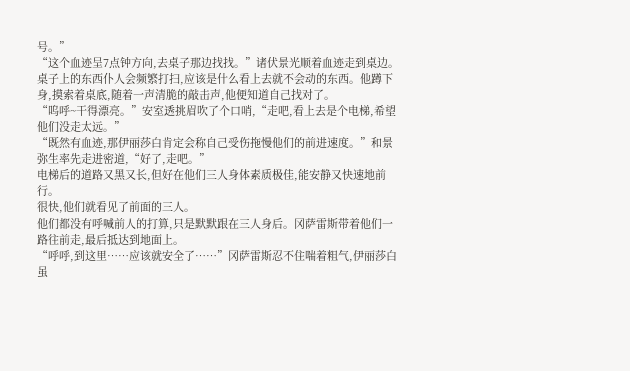号。”
“这个血迹呈7点钟方向,去桌子那边找找。”诸伏景光顺着血迹走到桌边。
桌子上的东西仆人会频繁打扫,应该是什么看上去就不会动的东西。他蹲下身,摸索着桌底,随着一声清脆的敲击声,他便知道自己找对了。
“呜呼~干得漂亮。”安室透挑眉吹了个口哨,“走吧,看上去是个电梯,希望他们没走太远。”
“既然有血迹,那伊丽莎白肯定会称自己受伤拖慢他们的前进速度。”和景弥生率先走进密道,“好了,走吧。”
电梯后的道路又黑又长,但好在他们三人身体素质极佳,能安静又快速地前行。
很快,他们就看见了前面的三人。
他们都没有呼喊前人的打算,只是默默跟在三人身后。冈萨雷斯带着他们一路往前走,最后抵达到地面上。
“呼呼,到这里……应该就安全了……”冈萨雷斯忍不住喘着粗气,伊丽莎白虽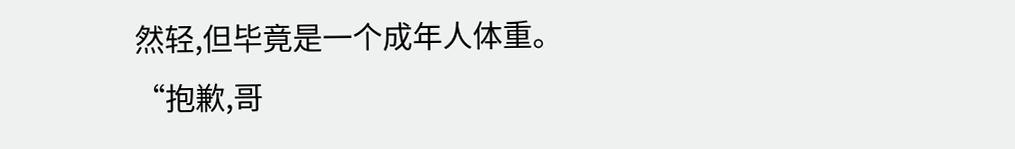然轻,但毕竟是一个成年人体重。
“抱歉,哥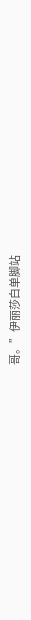哥。”伊丽莎白单脚站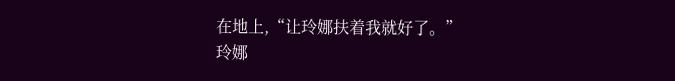在地上,“让玲娜扶着我就好了。”
玲娜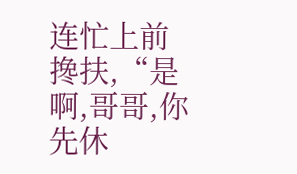连忙上前搀扶,“是啊,哥哥,你先休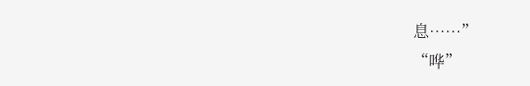息……”
“哗”